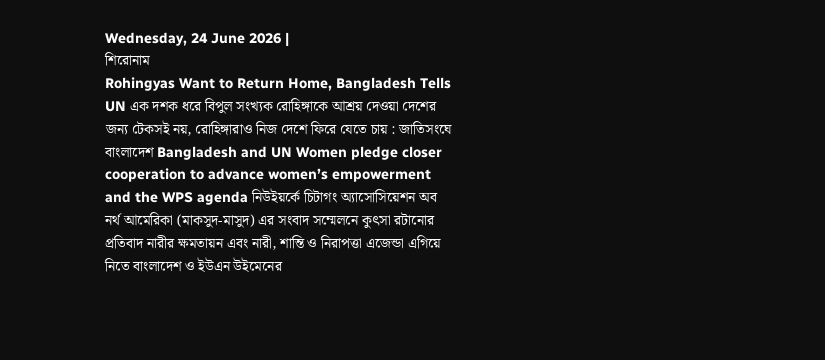Wednesday, 24 June 2026 |
শিরোনাম
Rohingyas Want to Return Home, Bangladesh Tells UN এক দশক ধরে বিপুল সংখ্যক রোহিঙ্গাকে আশ্রয় দেওয়া দেশের জন্য টেকসই নয়, রোহিঙ্গারাও নিজ দেশে ফিরে যেতে চায় : জাতিসংঘে বাংলাদেশ Bangladesh and UN Women pledge closer cooperation to advance women’s empowerment and the WPS agenda নিউইয়র্কে চিটাগং অ্যাসোসিয়েশন অব নর্থ আমেরিকা (মাকসুদ-মাসুদ) এর সংবাদ সম্মেলনে কুৎসা রটানোর প্রতিবাদ নারীর ক্ষমতায়ন এবং নারী, শান্তি ও নিরাপত্তা এজেন্ডা এগিয়ে নিতে বাংলাদেশ ও ইউএন উইমেনের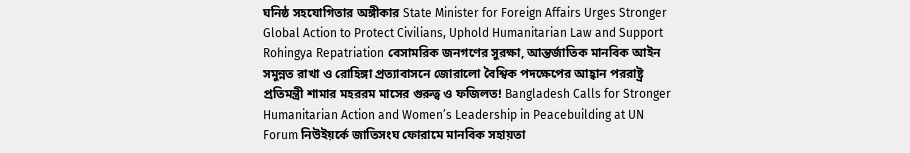ঘনিষ্ঠ সহযোগিতার অঙ্গীকার State Minister for Foreign Affairs Urges Stronger Global Action to Protect Civilians, Uphold Humanitarian Law and Support Rohingya Repatriation বেসামরিক জনগণের সুরক্ষা, আন্তর্জাতিক মানবিক আইন সমুন্নত রাখা ও রোহিঙ্গা প্রত্যাবাসনে জোরালো বৈশ্বিক পদক্ষেপের আহ্বান পররাষ্ট্র প্রতিমন্ত্রী শামার মহররম মাসের গুরুত্ব ও ফজিলত! Bangladesh Calls for Stronger Humanitarian Action and Women’s Leadership in Peacebuilding at UN Forum নিউইয়র্কে জাতিসংঘ ফোরামে মানবিক সহায়তা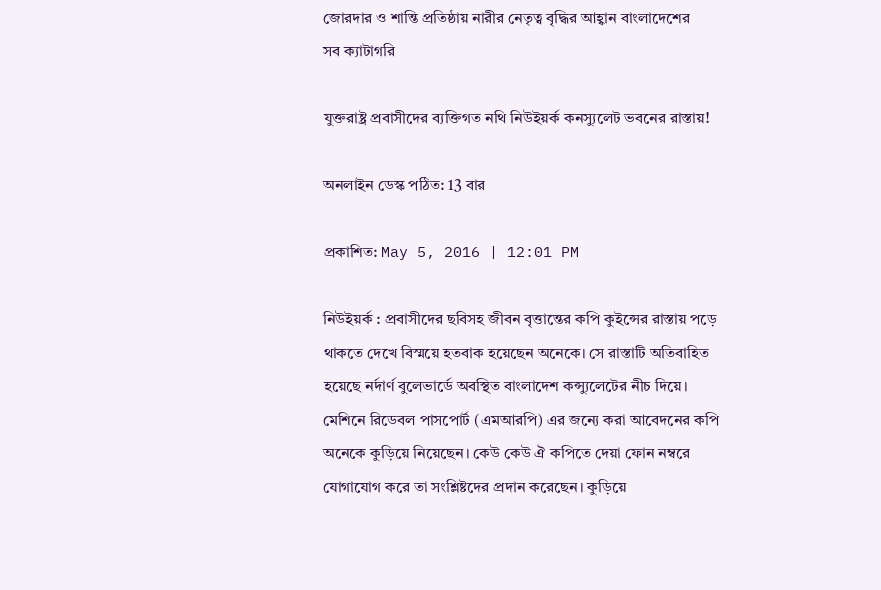জোরদার ও শান্তি প্রতিষ্ঠায় নারীর নেতৃত্ব বৃদ্ধির আহ্বান বাংলাদেশের
সব ক্যাটাগরি

যুক্তরাষ্ট্র প্রবাসীদের ব্যক্তিগত নথি নিউইয়র্ক কনস্যুলেট ভবনের রাস্তায়!

অনলাইন ডেস্ক পঠিত: 13 বার

প্রকাশিত: May 5, 2016 | 12:01 PM

নিউইয়র্ক : প্রবাসীদের ছবিসহ জীবন বৃত্তান্তের কপি কুইন্সের রাস্তায় পড়ে থাকতে দেখে বিস্ময়ে হতবাক হয়েছেন অনেকে। সে রাস্তাটি অতিবাহিত হয়েছে নর্দার্ণ বুলেভার্ডে অবস্থিত বাংলাদেশ কন্স্যুলেটের নীচ দিয়ে। মেশিনে রিডেবল পাসপোর্ট (এমআরপি) এর জন্যে করা আবেদনের কপি অনেকে কুড়িয়ে নিয়েছেন। কেউ কেউ ঐ কপিতে দেয়া ফোন নম্বরে যোগাযোগ করে তা সংশ্লিষ্টদের প্রদান করেছেন। কুড়িয়ে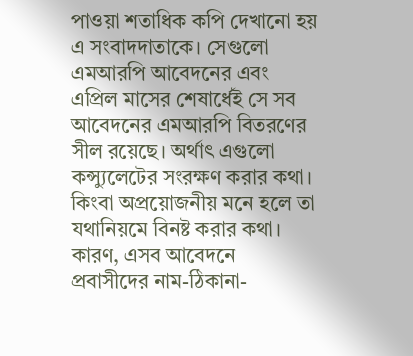পাওয়া শতাধিক কপি দেখানো হয় এ সংবাদদাতাকে। সেগুলো এমআরপি আবেদনের এবং এপ্রিল মাসের শেষার্ধেই সে সব আবেদনের এমআরপি বিতরণের সীল রয়েছে। অর্থাৎ এগুলো কন্স্যুলেটের সংরক্ষণ করার কথা। কিংবা অপ্রয়োজনীয় মনে হলে তা যথানিয়মে বিনষ্ট করার কথা। কারণ, এসব আবেদনে প্রবাসীদের নাম-ঠিকানা-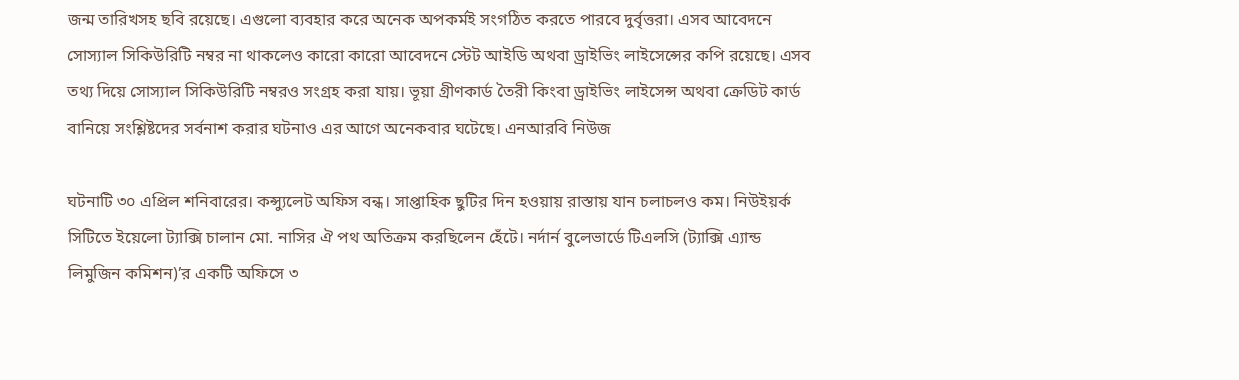জন্ম তারিখসহ ছবি রয়েছে। এগুলো ব্যবহার করে অনেক অপকর্মই সংগঠিত করতে পারবে দুর্বৃত্তরা। এসব আবেদনে সোস্যাল সিকিউরিটি নম্বর না থাকলেও কারো কারো আবেদনে স্টেট আইডি অথবা ড্রাইভিং লাইসেন্সের কপি রয়েছে। এসব তথ্য দিয়ে সোস্যাল সিকিউরিটি নম্বরও সংগ্রহ করা যায়। ভূয়া গ্রীণকার্ড তৈরী কিংবা ড্রাইভিং লাইসেন্স অথবা ক্রেডিট কার্ড বানিয়ে সংশ্লিষ্টদের সর্বনাশ করার ঘটনাও এর আগে অনেকবার ঘটেছে। এনআরবি নিউজ

ঘটনাটি ৩০ এপ্রিল শনিবারের। কন্স্যুলেট অফিস বন্ধ। সাপ্তাহিক ছুটির দিন হওয়ায় রাস্তায় যান চলাচলও কম। নিউইয়র্ক সিটিতে ইয়েলো ট্যাক্সি চালান মো. নাসির ঐ পথ অতিক্রম করছিলেন হেঁটে। নর্দার্ন বুলেভার্ডে টিএলসি (ট্যাক্সি এ্যান্ড লিমুজিন কমিশন)’র একটি অফিসে ৩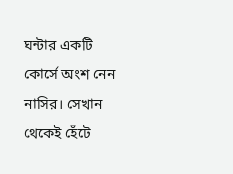ঘন্টার একটি কোর্সে অংশ নেন নাসির। সেখান থেকেই হেঁটে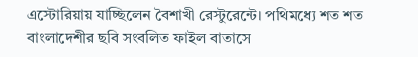এস্টোরিয়ায় যাচ্ছিলেন বৈশাখী রেস্টুরেন্টে। পথিমধ্যে শত শত বাংলাদেশীর ছবি সংবলিত ফাইল বাতাসে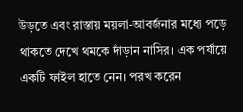উড়তে এবং রাস্তায় ময়লা-আবর্জনার মধ্যে পড়ে থাকতে দেখে থমকে দাঁড়ান নাসির। এক পর্যায়ে একটি ফাইল হাতে নেন। পরখ করেন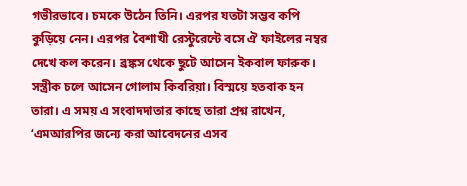গভীরভাবে। চমকে উঠেন তিনি। এরপর যতটা সম্ভব কপি কুড়িয়ে নেন। এরপর বৈশাখী রেস্টুরেন্টে বসে ঐ ফাইলের নম্বর দেখে কল করেন। ব্রঙ্কস থেকে ছুটে আসেন ইকবাল ফারুক। সস্ত্রীক চলে আসেন গোলাম কিবরিয়া। বিস্ময়ে হতবাক হন তারা। এ সময় এ সংবাদদাতার কাছে তারা প্রশ্ন রাখেন, ‘এমআরপির জন্যে করা আবেদনের এসব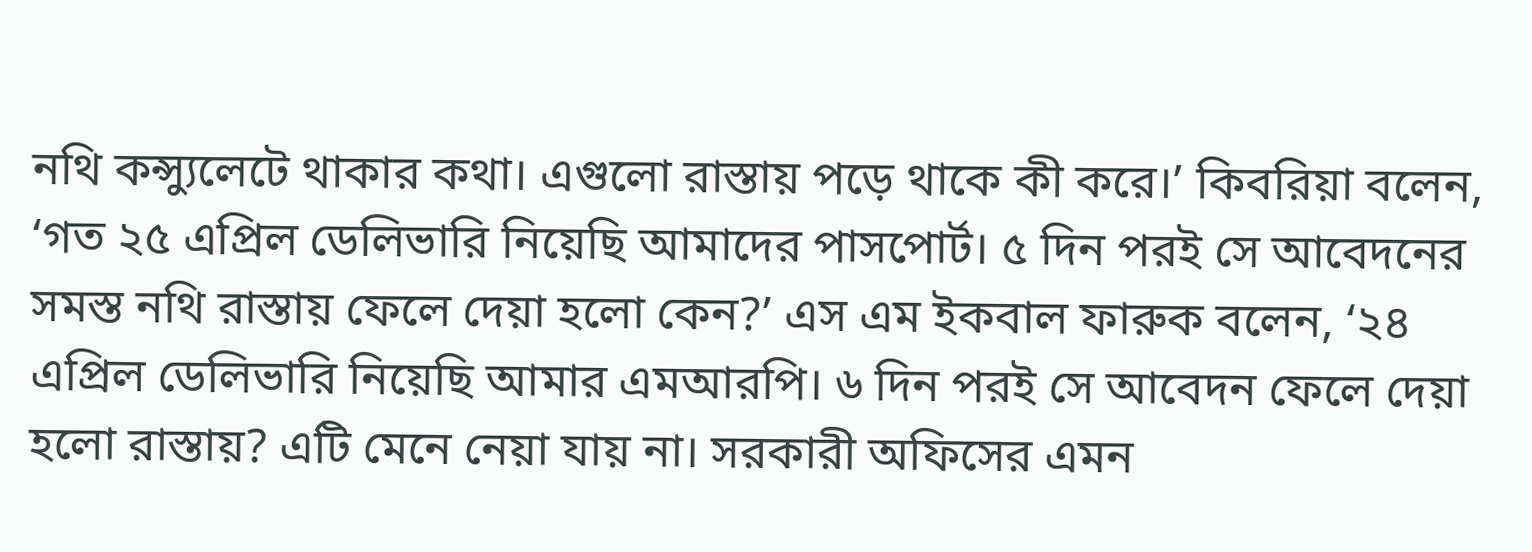নথি কন্স্যুলেটে থাকার কথা। এগুলো রাস্তায় পড়ে থাকে কী করে।’ কিবরিয়া বলেন, ‘গত ২৫ এপ্রিল ডেলিভারি নিয়েছি আমাদের পাসপোর্ট। ৫ দিন পরই সে আবেদনের সমস্ত নথি রাস্তায় ফেলে দেয়া হলো কেন?’ এস এম ইকবাল ফারুক বলেন, ‘২৪ এপ্রিল ডেলিভারি নিয়েছি আমার এমআরপি। ৬ দিন পরই সে আবেদন ফেলে দেয়া হলো রাস্তায়? এটি মেনে নেয়া যায় না। সরকারী অফিসের এমন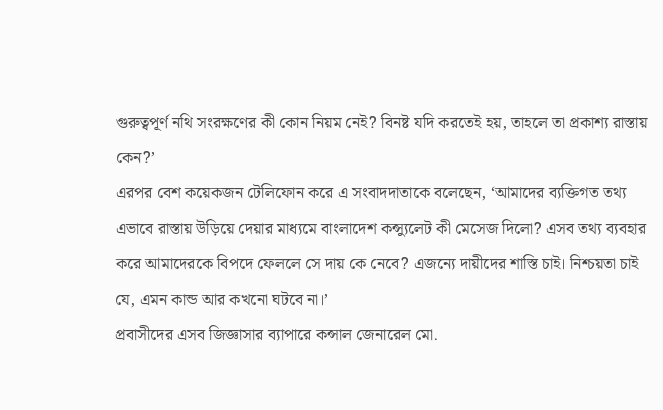গুরুত্বপূর্ণ নথি সংরক্ষণের কী কোন নিয়ম নেই? বিনষ্ট যদি করতেই হয়, তাহলে তা প্রকাশ্য রাস্তায় কেন?’
এরপর বেশ কয়েকজন টেলিফোন করে এ সংবাদদাতাকে বলেছেন, ‘আমাদের ব্যক্তিগত তথ্য এভাবে রাস্তায় উড়িয়ে দেয়ার মাধ্যমে বাংলাদেশ কন্স্যুলেট কী মেসেজ দিলো? এসব তথ্য ব্যবহার করে আমাদেরকে বিপদে ফেললে সে দায় কে নেবে? এজন্যে দায়ীদের শাস্তি চাই। নিশ্চয়তা চাই যে, এমন কান্ড আর কখনো ঘটবে না।’
প্রবাসীদের এসব জিজ্ঞাসার ব্যাপারে কন্সাল জেনারেল মো.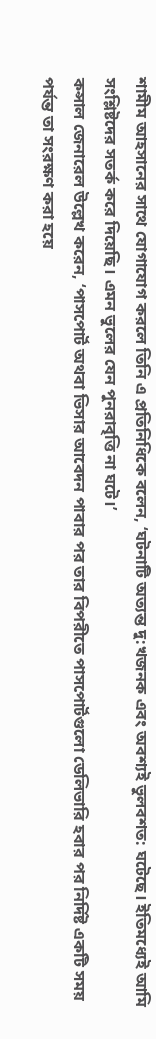শামীম আহসানের সাথে যোগাযোগ করলে তিনি এ প্রতিনিধিকে বলেন, ‘ঘটনাটি অত্যন্ত দু:খজনক এবং অবশ্যই ভুলবশত: ঘটেছে। ইতিমধ্যেই আমি সংশ্লিষ্টদের সতর্ক করে দিয়েছি। এমন ভুলের যেন পুনরাবৃত্তি না ঘটে।’
কন্সাল জেনারেল উল্লেখ করেন, ‘পাসপোর্ট অথবা ভিসার আবেদন পাবার পর তার বিপরীতে পাসপোর্টগুলো ডেলিভারি হবার পর নির্দিষ্ট একটি সময় পর্যন্ত তা সংরক্ষণ করা হয়ে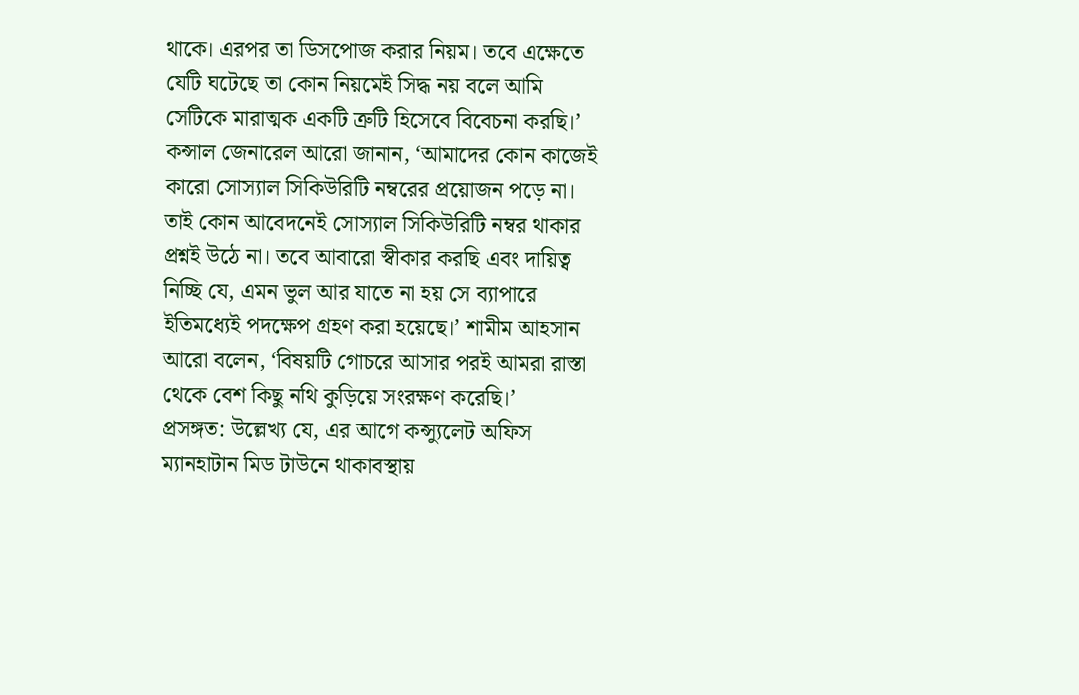থাকে। এরপর তা ডিসপোজ করার নিয়ম। তবে এক্ষেতে যেটি ঘটেছে তা কোন নিয়মেই সিদ্ধ নয় বলে আমি সেটিকে মারাত্মক একটি ত্রুটি হিসেবে বিবেচনা করছি।’ কন্সাল জেনারেল আরো জানান, ‘আমাদের কোন কাজেই কারো সোস্যাল সিকিউরিটি নম্বরের প্রয়োজন পড়ে না। তাই কোন আবেদনেই সোস্যাল সিকিউরিটি নম্বর থাকার প্রশ্নই উঠে না। তবে আবারো স্বীকার করছি এবং দায়িত্ব নিচ্ছি যে, এমন ভুল আর যাতে না হয় সে ব্যাপারে ইতিমধ্যেই পদক্ষেপ গ্রহণ করা হয়েছে।’ শামীম আহসান আরো বলেন, ‘বিষয়টি গোচরে আসার পরই আমরা রাস্তা থেকে বেশ কিছু নথি কুড়িয়ে সংরক্ষণ করেছি।’
প্রসঙ্গত: উল্লেখ্য যে, এর আগে কন্স্যুলেট অফিস ম্যানহাটান মিড টাউনে থাকাবস্থায়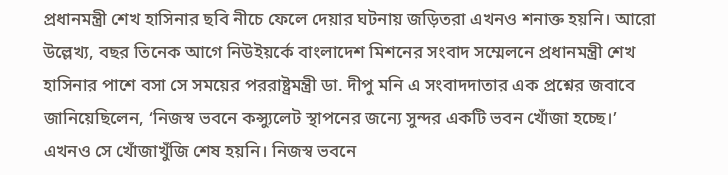প্রধানমন্ত্রী শেখ হাসিনার ছবি নীচে ফেলে দেয়ার ঘটনায় জড়িতরা এখনও শনাক্ত হয়নি। আরো উল্লেখ্য, বছর তিনেক আগে নিউইয়র্কে বাংলাদেশ মিশনের সংবাদ সম্মেলনে প্রধানমন্ত্রী শেখ হাসিনার পাশে বসা সে সময়ের পররাষ্ট্রমন্ত্রী ডা. দীপু মনি এ সংবাদদাতার এক প্রশ্নের জবাবে জানিয়েছিলেন, ‘নিজস্ব ভবনে কন্স্যুলেট স্থাপনের জন্যে সুন্দর একটি ভবন খোঁজা হচ্ছে।’ এখনও সে খোঁজাখুঁজি শেষ হয়নি। নিজস্ব ভবনে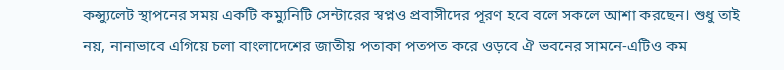কন্স্যুলেট স্থাপনের সময় একটি কম্যুনিটি সেন্টারের স্বপ্নও প্রবাসীদের পূরণ হবে বলে সকলে আশা করছেন। শুধু তাই নয়, নানাভাবে এগিয়ে চলা বাংলাদেশের জাতীয় পতাকা পতপত করে ওড়বে ঐ ভবনের সামনে-এটিও কম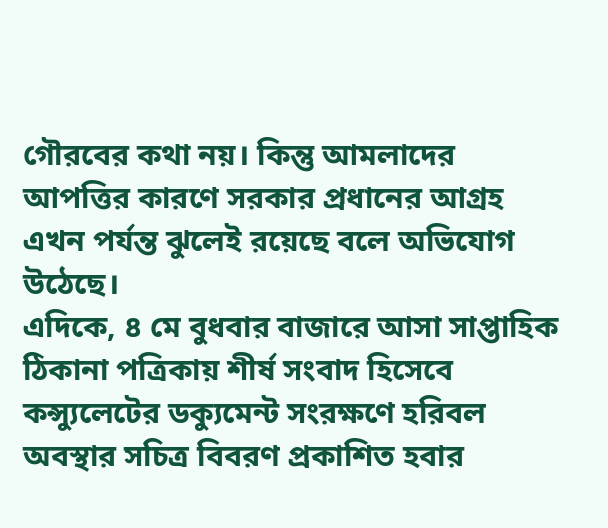গৌরবের কথা নয়। কিন্তু আমলাদের আপত্তির কারণে সরকার প্রধানের আগ্রহ এখন পর্যন্ত ঝুলেই রয়েছে বলে অভিযোগ উঠেছে।
এদিকে, ৪ মে বুধবার বাজারে আসা সাপ্তাহিক ঠিকানা পত্রিকায় শীর্ষ সংবাদ হিসেবে কন্স্যুলেটের ডক্যুমেন্ট সংরক্ষণে হরিবল অবস্থার সচিত্র বিবরণ প্রকাশিত হবার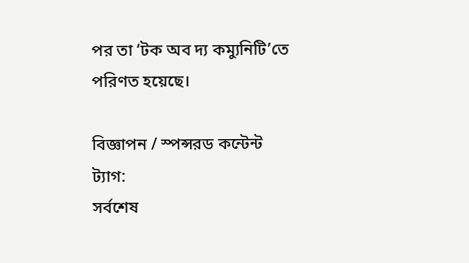পর তা ‘টক অব দ্য কম্যুনিটি’তে পরিণত হয়েছে।

বিজ্ঞাপন / স্পন্সরড কন্টেন্ট
ট্যাগ:
সর্বশেষ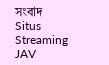সংবাদ
Situs Streaming JAV